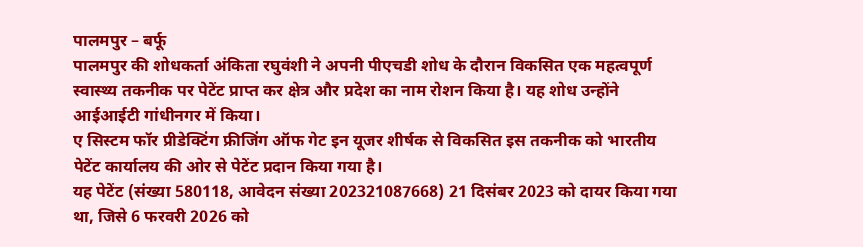पालमपुर – बर्फू
पालमपुर की शोधकर्ता अंकिता रघुवंशी ने अपनी पीएचडी शोध के दौरान विकसित एक महत्वपूर्ण स्वास्थ्य तकनीक पर पेटेंट प्राप्त कर क्षेत्र और प्रदेश का नाम रोशन किया है। यह शोध उन्होंने आईआईटी गांधीनगर में किया।
ए सिस्टम फॉर प्रीडेक्टिंग फ्रीजिंग ऑफ गेट इन यूजर शीर्षक से विकसित इस तकनीक को भारतीय पेटेंट कार्यालय की ओर से पेटेंट प्रदान किया गया है।
यह पेटेंट (संख्या 580118, आवेदन संख्या 202321087668) 21 दिसंबर 2023 को दायर किया गया था, जिसे 6 फरवरी 2026 को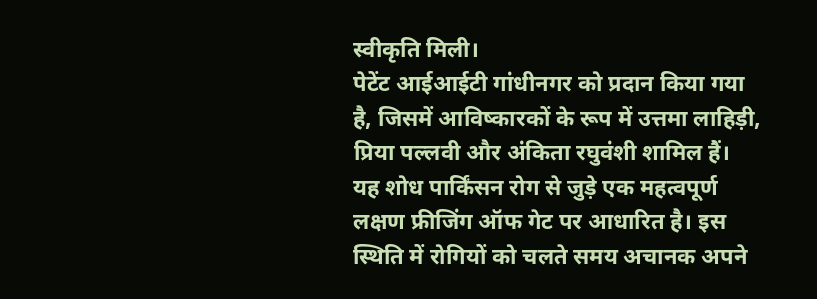स्वीकृति मिली।
पेटेंट आईआईटी गांधीनगर को प्रदान किया गया है, जिसमें आविष्कारकों के रूप में उत्तमा लाहिड़ी, प्रिया पल्लवी और अंकिता रघुवंशी शामिल हैं।
यह शोध पार्किंसन रोग से जुड़े एक महत्वपूर्ण लक्षण फ्रीजिंग ऑफ गेट पर आधारित है। इस स्थिति में रोगियों को चलते समय अचानक अपने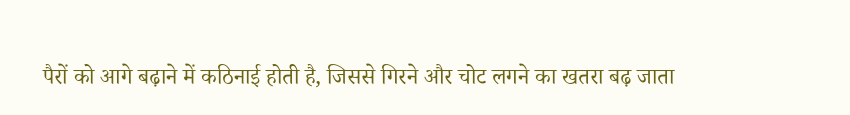पैरों को आगे बढ़ाने में कठिनाई होती है, जिससे गिरने और चोट लगने का खतरा बढ़ जाता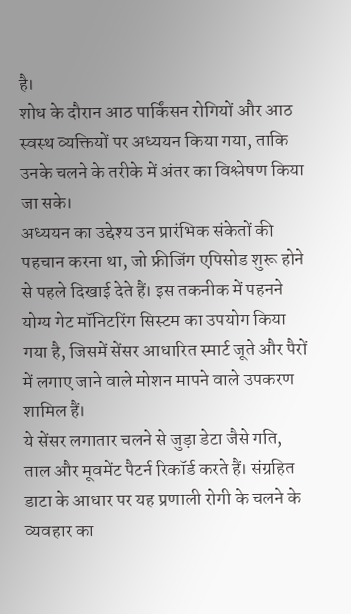है।
शोध के दौरान आठ पार्किंसन रोगियों और आठ स्वस्थ व्यक्तियों पर अध्ययन किया गया, ताकि उनके चलने के तरीके में अंतर का विश्लेषण किया जा सके।
अध्ययन का उद्देश्य उन प्रारंभिक संकेतों की पहचान करना था, जो फ्रीजिंग एपिसोड शुरू होने से पहले दिखाई देते हैं। इस तकनीक में पहनने योग्य गेट मॉनिटरिंग सिस्टम का उपयोग किया गया है, जिसमें सेंसर आधारित स्मार्ट जूते और पैरों में लगाए जाने वाले मोशन मापने वाले उपकरण शामिल हैं।
ये सेंसर लगातार चलने से जुड़ा डेटा जैसे गति, ताल और मूवमेंट पैटर्न रिकॉर्ड करते हैं। संग्रहित डाटा के आधार पर यह प्रणाली रोगी के चलने के व्यवहार का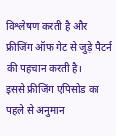विश्लेषण करती है और फ्रीजिंग ऑफ गेट से जुड़े पैटर्न की पहचान करती है।
इससे फ्रीजिंग एपिसोड का पहले से अनुमान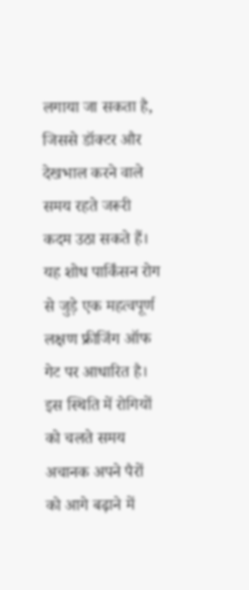लगाया जा सकता है, जिससे डॉक्टर और देखभाल करने वाले समय रहते जरूरी कदम उठा सकते हैं।
यह शोध पार्किंसन रोग से जुड़े एक महत्वपूर्ण लक्षण फ्रीजिंग ऑफ गेट पर आधारित है। इस स्थिति में रोगियों को चलते समय अचानक अपने पैरों को आगे बढ़ाने में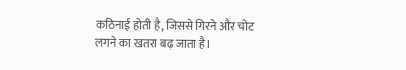कठिनाई होती है, जिससे गिरने और चोट लगने का खतरा बढ़ जाता है।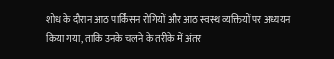शोध के दौरान आठ पार्किंसन रोगियों और आठ स्वस्थ व्यक्तियों पर अध्ययन किया गया, ताकि उनके चलने के तरीके में अंतर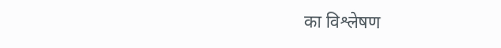का विश्लेषण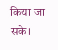किया जा सके।